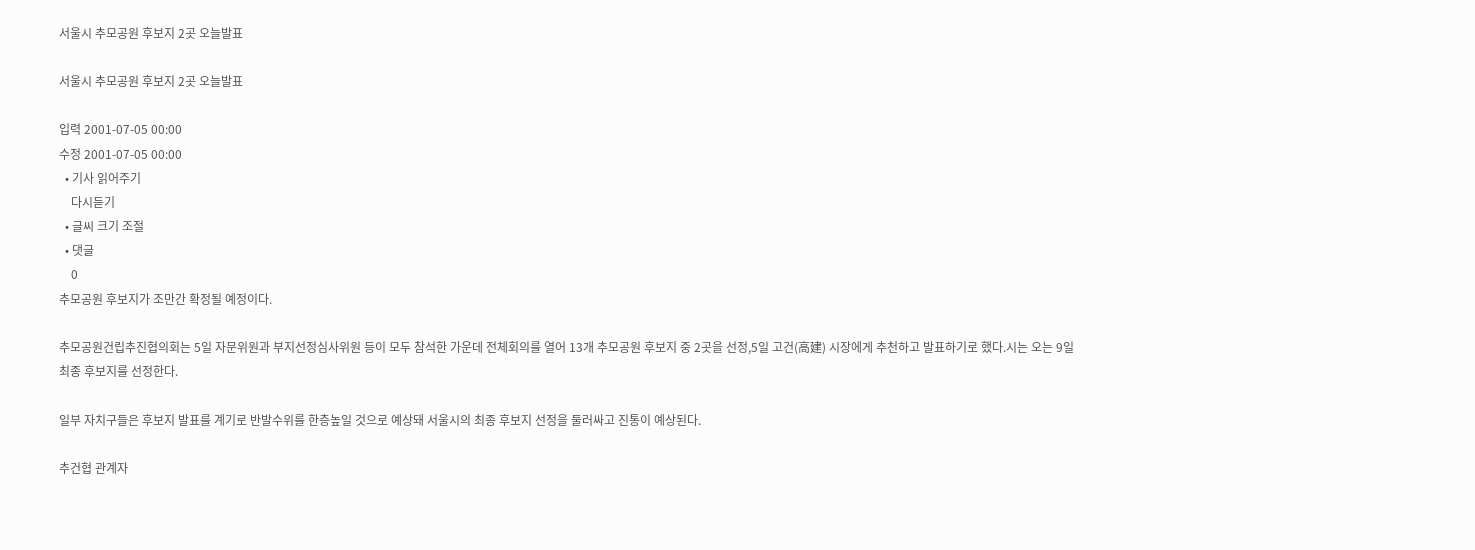서울시 추모공원 후보지 2곳 오늘발표

서울시 추모공원 후보지 2곳 오늘발표

입력 2001-07-05 00:00
수정 2001-07-05 00:00
  • 기사 읽어주기
    다시듣기
  • 글씨 크기 조절
  • 댓글
    0
추모공원 후보지가 조만간 확정될 예정이다.

추모공원건립추진협의회는 5일 자문위원과 부지선정심사위원 등이 모두 참석한 가운데 전체회의를 열어 13개 추모공원 후보지 중 2곳을 선정,5일 고건(高建) 시장에게 추천하고 발표하기로 했다.시는 오는 9일 최종 후보지를 선정한다.

일부 자치구들은 후보지 발표를 계기로 반발수위를 한층높일 것으로 예상돼 서울시의 최종 후보지 선정을 둘러싸고 진통이 예상된다.

추건협 관계자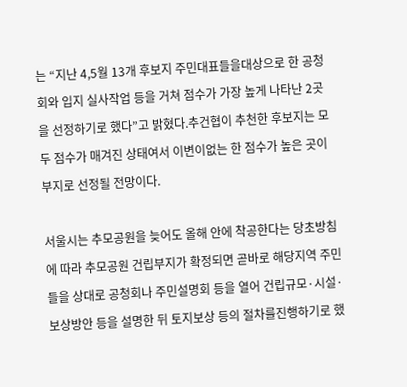는 “지난 4,5월 13개 후보지 주민대표들을대상으로 한 공청회와 입지 실사작업 등을 거쳐 점수가 가장 높게 나타난 2곳을 선정하기로 했다”고 밝혔다.추건협이 추천한 후보지는 모두 점수가 매겨진 상태여서 이변이없는 한 점수가 높은 곳이 부지로 선정될 전망이다.

서울시는 추모공원을 늦어도 올해 안에 착공한다는 당초방침에 따라 추모공원 건립부지가 확정되면 곧바로 해당지역 주민들을 상대로 공청회나 주민설명회 등을 열어 건립규모·시설·보상방안 등을 설명한 뒤 토지보상 등의 절차를진행하기로 했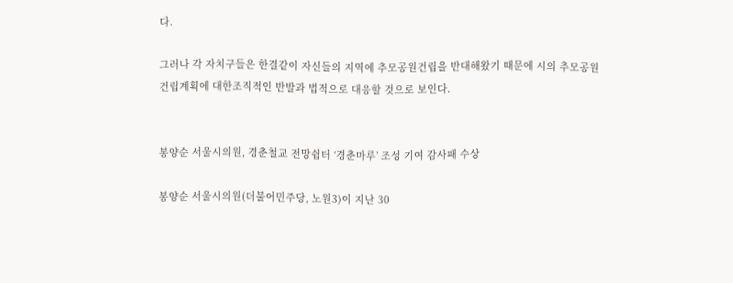다.

그러나 각 자치구들은 한결같이 자신들의 지역에 추모공원건립을 반대해왔기 때문에 시의 추모공원 건립계획에 대한조직적인 반발과 법적으로 대응할 것으로 보인다.


봉양순 서울시의원, 경춘철교 전망쉼터 ‘경춘마루’ 조성 기여 감사패 수상

봉양순 서울시의원(더불어민주당, 노원3)이 지난 30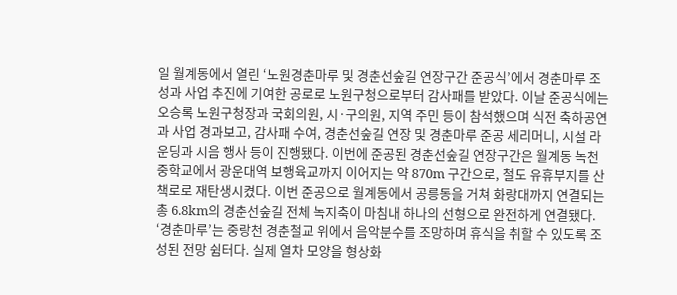일 월계동에서 열린 ‘노원경춘마루 및 경춘선숲길 연장구간 준공식’에서 경춘마루 조성과 사업 추진에 기여한 공로로 노원구청으로부터 감사패를 받았다. 이날 준공식에는 오승록 노원구청장과 국회의원, 시·구의원, 지역 주민 등이 참석했으며 식전 축하공연과 사업 경과보고, 감사패 수여, 경춘선숲길 연장 및 경춘마루 준공 세리머니, 시설 라운딩과 시음 행사 등이 진행됐다. 이번에 준공된 경춘선숲길 연장구간은 월계동 녹천중학교에서 광운대역 보행육교까지 이어지는 약 870m 구간으로, 철도 유휴부지를 산책로로 재탄생시켰다. 이번 준공으로 월계동에서 공릉동을 거쳐 화랑대까지 연결되는 총 6.8km의 경춘선숲길 전체 녹지축이 마침내 하나의 선형으로 완전하게 연결됐다. ‘경춘마루’는 중랑천 경춘철교 위에서 음악분수를 조망하며 휴식을 취할 수 있도록 조성된 전망 쉼터다. 실제 열차 모양을 형상화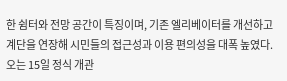한 쉼터와 전망 공간이 특징이며, 기존 엘리베이터를 개선하고 계단을 연장해 시민들의 접근성과 이용 편의성을 대폭 높였다. 오는 15일 정식 개관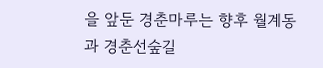을 앞둔 경춘마루는 향후 월계동과 경춘선숲길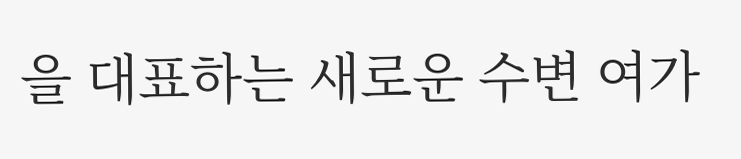을 대표하는 새로운 수변 여가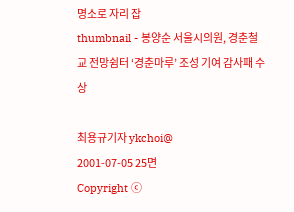명소로 자리 잡
thumbnail - 봉양순 서울시의원, 경춘철교 전망쉼터 ‘경춘마루’ 조성 기여 감사패 수상

최용규기자 ykchoi@
2001-07-05 25면
Copyright ⓒ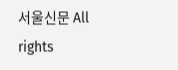서울신문 All rights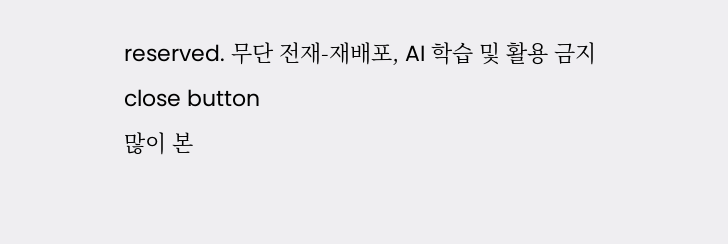reserved. 무단 전재-재배포, AI 학습 및 활용 금지
close button
많이 본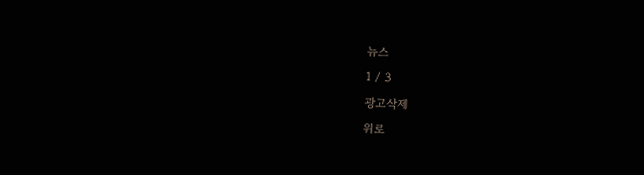뉴스
1 / 3
광고삭제
위로